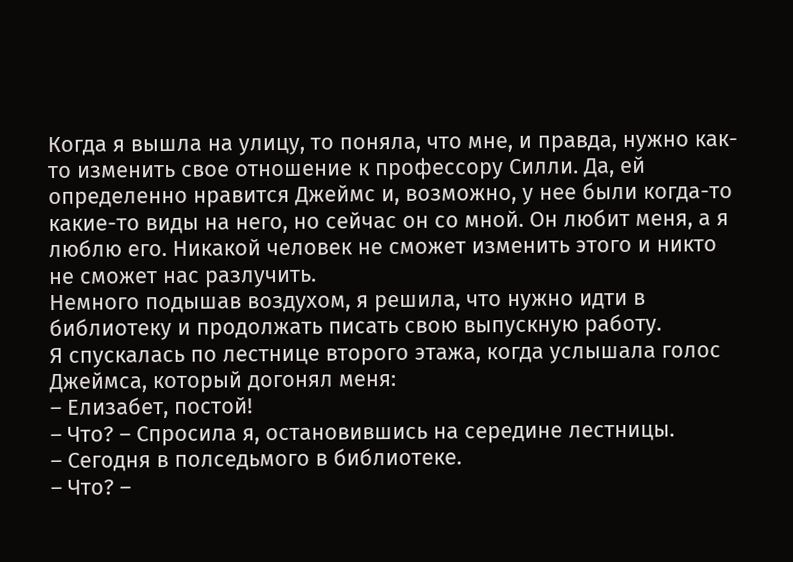Когда я вышла на улицу, то поняла, что мне, и правда, нужно как-то изменить свое отношение к профессору Силли. Да, ей определенно нравится Джеймс и, возможно, у нее были когда-то какие-то виды на него, но сейчас он со мной. Он любит меня, а я люблю его. Никакой человек не сможет изменить этого и никто не сможет нас разлучить.
Немного подышав воздухом, я решила, что нужно идти в библиотеку и продолжать писать свою выпускную работу.
Я спускалась по лестнице второго этажа, когда услышала голос Джеймса, который догонял меня:
– Елизабет, постой!
– Что? – Спросила я, остановившись на середине лестницы.
– Сегодня в полседьмого в библиотеке.
– Что? –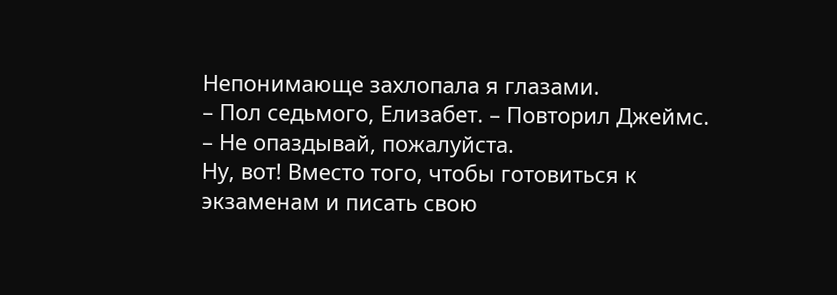Непонимающе захлопала я глазами.
– Пол седьмого, Елизабет. – Повторил Джеймс. – Не опаздывай, пожалуйста.
Ну, вот! Вместо того, чтобы готовиться к экзаменам и писать свою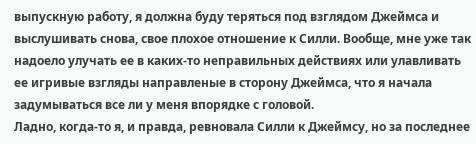выпускную работу, я должна буду теряться под взглядом Джеймса и выслушивать снова, свое плохое отношение к Силли. Вообще, мне уже так надоело улучать ее в каких-то неправильных действиях или улавливать ее игривые взгляды направленые в сторону Джеймса, что я начала задумываться все ли у меня впорядке с головой.
Ладно, когда-то я, и правда, ревновала Силли к Джеймсу, но за последнее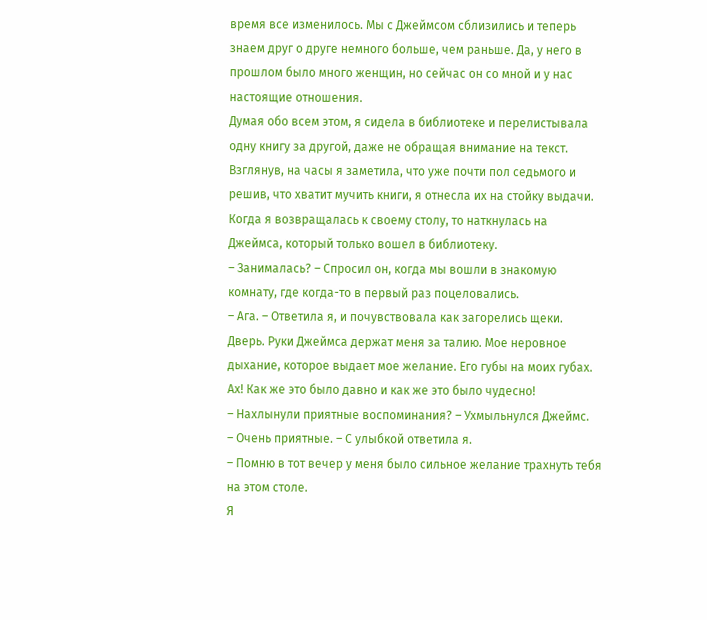время все изменилось. Мы с Джеймсом сблизились и теперь знаем друг о друге немного больше, чем раньше. Да, у него в прошлом было много женщин, но сейчас он со мной и у нас настоящие отношения.
Думая обо всем этом, я сидела в библиотеке и перелистывала одну книгу за другой, даже не обращая внимание на текст. Взглянув, на часы я заметила, что уже почти пол седьмого и решив, что хватит мучить книги, я отнесла их на стойку выдачи.
Когда я возвращалась к своему столу, то наткнулась на Джеймса, который только вошел в библиотеку.
– Занималась? – Спросил он, когда мы вошли в знакомую комнату, где когда-то в первый раз поцеловались.
– Ага. – Ответила я, и почувствовала как загорелись щеки.
Дверь. Руки Джеймса держат меня за талию. Мое неровное дыхание, которое выдает мое желание. Его губы на моих губах.
Ах! Как же это было давно и как же это было чудесно!
– Нахлынули приятные воспоминания? – Ухмыльнулся Джеймс.
– Очень приятные. – С улыбкой ответила я.
– Помню в тот вечер у меня было сильное желание трахнуть тебя на этом столе.
Я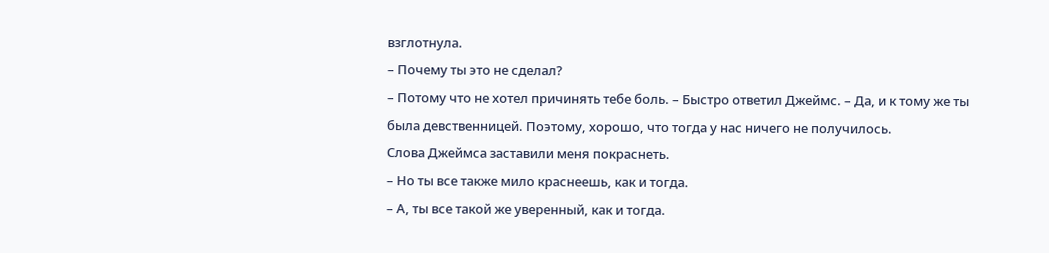взглотнула.
– Почему ты это не сделал?
– Потому что не хотел причинять тебе боль. – Быстро ответил Джеймс. – Да, и к тому же ты была девственницей. Поэтому, хорошо, что тогда у нас ничего не получилось.
Слова Джеймса заставили меня покраснеть.
– Но ты все также мило краснеешь, как и тогда.
– А, ты все такой же уверенный, как и тогда.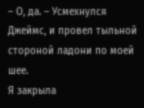– О, да. – Усмехнулся Джеймс, и провел тыльной стороной ладони по моей шее.
Я закрыла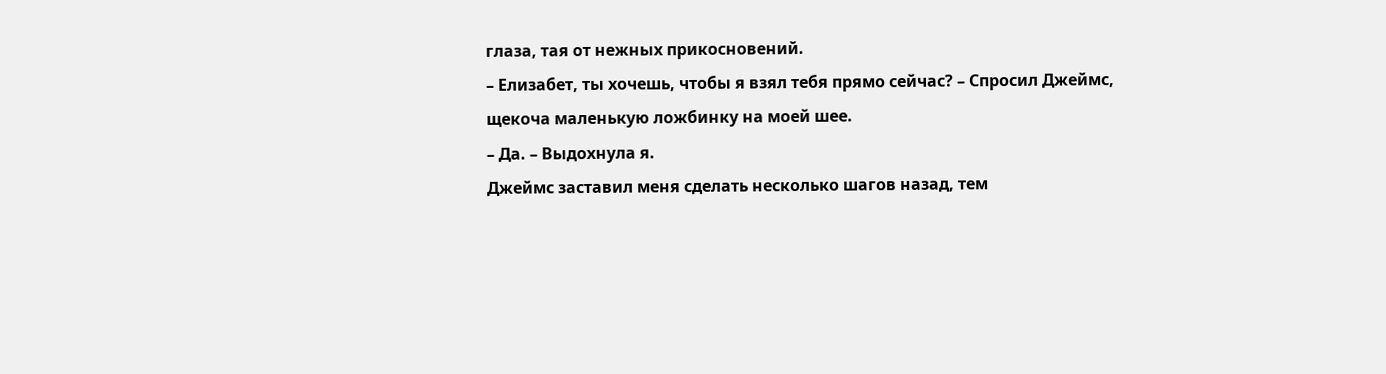глаза, тая от нежных прикосновений.
– Елизабет, ты хочешь, чтобы я взял тебя прямо сейчас? – Спросил Джеймс, щекоча маленькую ложбинку на моей шее.
– Да. – Выдохнула я.
Джеймс заставил меня сделать несколько шагов назад, тем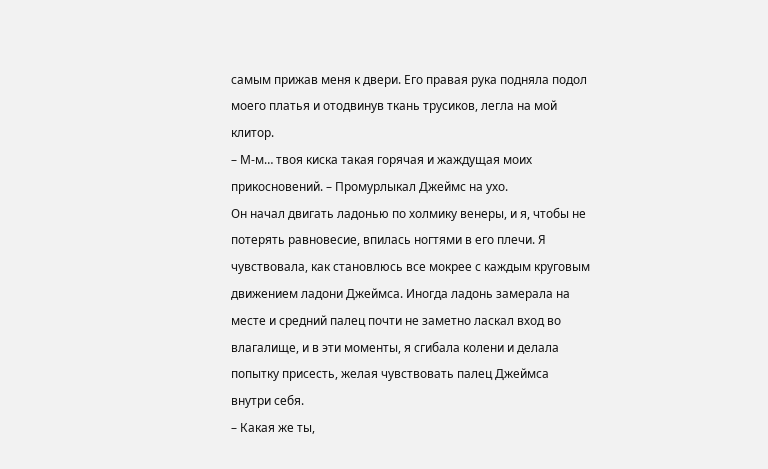самым прижав меня к двери. Его правая рука подняла подол моего платья и отодвинув ткань трусиков, легла на мой клитор.
– М-м… твоя киска такая горячая и жаждущая моих прикосновений. – Промурлыкал Джеймс на ухо.
Он начал двигать ладонью по холмику венеры, и я, чтобы не потерять равновесие, впилась ногтями в его плечи. Я чувствовала, как становлюсь все мокрее с каждым круговым движением ладони Джеймса. Иногда ладонь замерала на месте и средний палец почти не заметно ласкал вход во влагалище, и в эти моменты, я сгибала колени и делала попытку присесть, желая чувствовать палец Джеймса внутри себя.
– Какая же ты,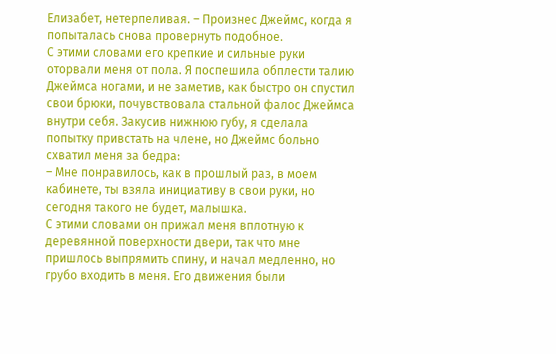Елизабет, нетерпеливая. – Произнес Джеймс, когда я попыталась снова провернуть подобное.
С этими словами его крепкие и сильные руки оторвали меня от пола. Я поспешила обплести талию Джеймса ногами, и не заметив, как быстро он спустил свои брюки, почувствовала стальной фалос Джеймса внутри себя. Закусив нижнюю губу, я сделала попытку привстать на члене, но Джеймс больно схватил меня за бедра:
– Мне понравилось, как в прошлый раз, в моем кабинете, ты взяла инициативу в свои руки, но сегодня такого не будет, малышка.
С этими словами он прижал меня вплотную к деревянной поверхности двери, так что мне пришлось выпрямить спину, и начал медленно, но грубо входить в меня. Его движения были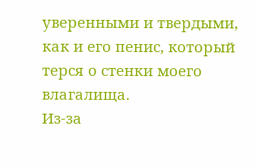уверенными и твердыми, как и его пенис, который терся о стенки моего влагалища.
Из-за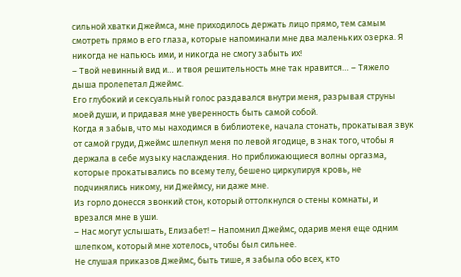сильной хватки Джеймса, мне приходилось держать лицо прямо, тем самым смотреть прямо в его глаза, которые напоминали мне два маленьких озерка. Я никогда не напьюсь ими, и никогда не смогу забыть их!
– Твой невинный вид и… и твоя решительность мне так нравится… – Тяжело дыша пролепетал Джеймс.
Его глубокий и сексуальный голос раздавался внутри меня, разрывая струны моей души, и придавая мне уверенность быть самой собой.
Когда я забыв, что мы находимся в библиотеке, начала стонать, прокатывая звук от самой груди, Джеймс шлепнул меня по левой ягодице, в знак того, чтобы я держала в себе музыку наслаждения. Но приближающиеся волны оргазма, которые прокатывались по всему телу, бешено циркулируя кровь, не подчинялись никому, ни Джеймсу, ни даже мне.
Из горло донесся звонкий стон, который оттолкнулся о стены комнаты, и врезался мне в уши.
– Нас могут услышать, Елизабет! – Напомнил Джеймс, одарив меня еще одним шлепком, который мне хотелось, чтобы был сильнее.
Не слушая приказов Джеймс, быть тише, я забыла обо всех, кто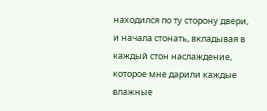находился по ту сторону двери, и начала стонать, вкладывая в каждый стон наслаждение, которое мне дарили каждые влажные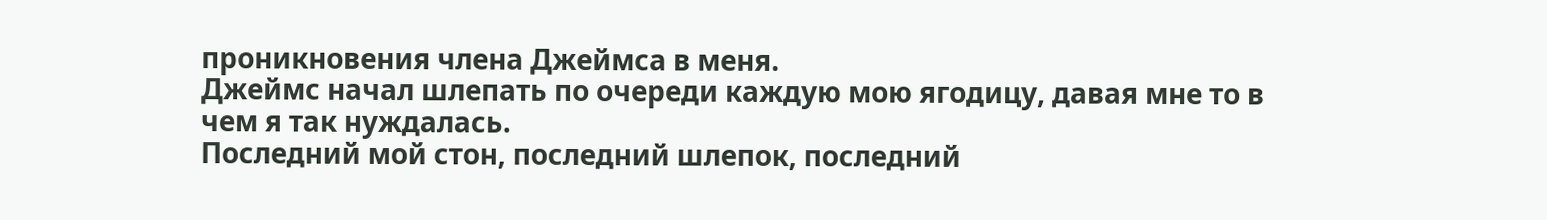проникновения члена Джеймса в меня.
Джеймс начал шлепать по очереди каждую мою ягодицу, давая мне то в чем я так нуждалась.
Последний мой стон, последний шлепок, последний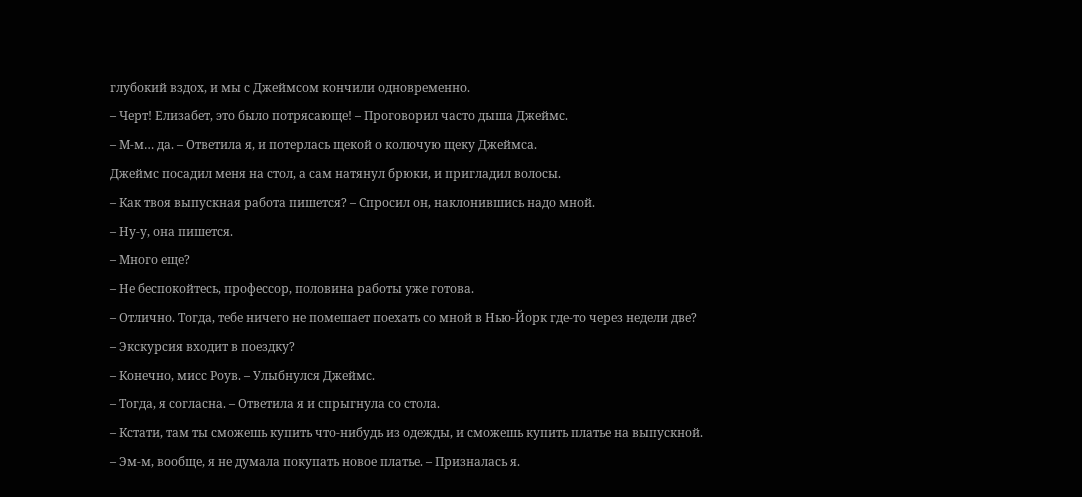глубокий вздох, и мы с Джеймсом кончили одновременно.
– Черт! Елизабет, это было потрясающе! – Проговорил часто дыша Джеймс.
– М-м… да. – Ответила я, и потерлась щекой о колючую щеку Джеймса.
Джеймс посадил меня на стол, а сам натянул брюки, и пригладил волосы.
– Как твоя выпускная работа пишется? – Спросил он, наклонившись надо мной.
– Ну-у, она пишется.
– Много еще?
– Не беспокойтесь, профессор, половина работы уже готова.
– Отлично. Тогда, тебе ничего не помешает поехать со мной в Нью-Йорк где-то через недели две?
– Экскурсия входит в поездку?
– Конечно, мисс Роув. – Улыбнулся Джеймс.
– Тогда, я согласна. – Ответила я и спрыгнула со стола.
– Кстати, там ты сможешь купить что-нибудь из одежды, и сможешь купить платье на выпускной.
– Эм-м, вообще, я не думала покупать новое платье. – Призналась я.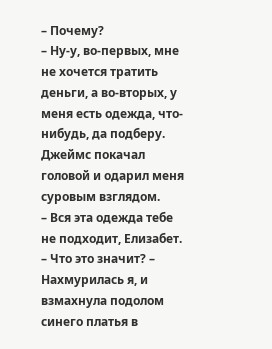– Почему?
– Ну-у, во-первых, мне не хочется тратить деньги, а во-вторых, у меня есть одежда, что-нибудь, да подберу.
Джеймс покачал головой и одарил меня суровым взглядом.
– Вся эта одежда тебе не подходит, Елизабет.
– Что это значит? – Нахмурилась я, и взмахнула подолом синего платья в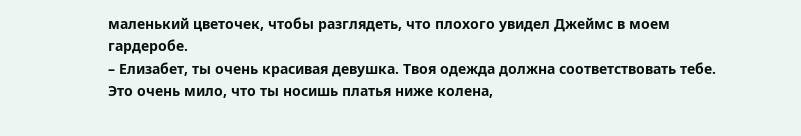маленький цветочек, чтобы разглядеть, что плохого увидел Джеймс в моем гардеробе.
– Елизабет, ты очень красивая девушка. Твоя одежда должна соответствовать тебе. Это очень мило, что ты носишь платья ниже колена,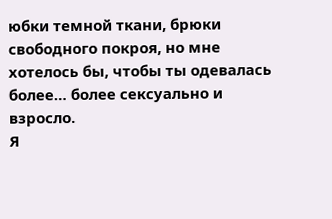юбки темной ткани, брюки свободного покроя, но мне хотелось бы, чтобы ты одевалась более… более сексуально и взросло.
Я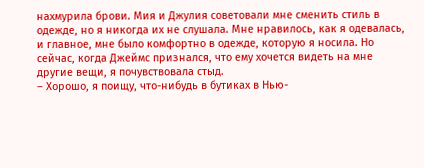нахмурила брови. Мия и Джулия советовали мне сменить стиль в одежде, но я никогда их не слушала. Мне нравилось, как я одевалась, и главное, мне было комфортно в одежде, которую я носила. Но сейчас, когда Джеймс признался, что ему хочется видеть на мне другие вещи, я почувствовала стыд.
– Хорошо, я поищу, что-нибудь в бутиках в Нью-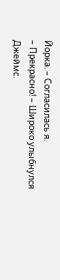Йорка. – Согласилась я.
– Прекрасно! – Широко улыбнулся Джеймс.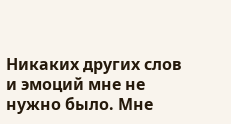Никаких других слов и эмоций мне не нужно было. Мне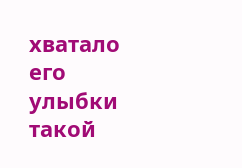хватало его улыбки такой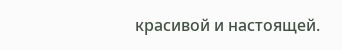красивой и настоящей.